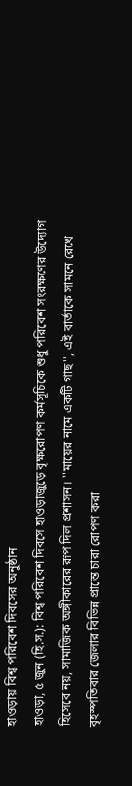হাওড়ায় বিশ্ব পরিবেশ দিবসের অনুষ্ঠান
হাওড়া, ৫ জুন (হি.স.): বিশ্ব পরিবেশ দিবসে হাওড়াজুড়ে বৃক্ষরোপণ কর্মসূচিকে শুধু পরিবেশ সংরক্ষণের উদ্যোগ হিসেবে নয়, সামাজিক অঙ্গীকারের রূপ দিল প্রশাসন। ''মায়ের নামে একটি গাছ'', এই বার্তাকে সামনে রেখে বৃহস্পতিবার জেলার বিভিন্ন প্রান্তে চারা রোপণ করা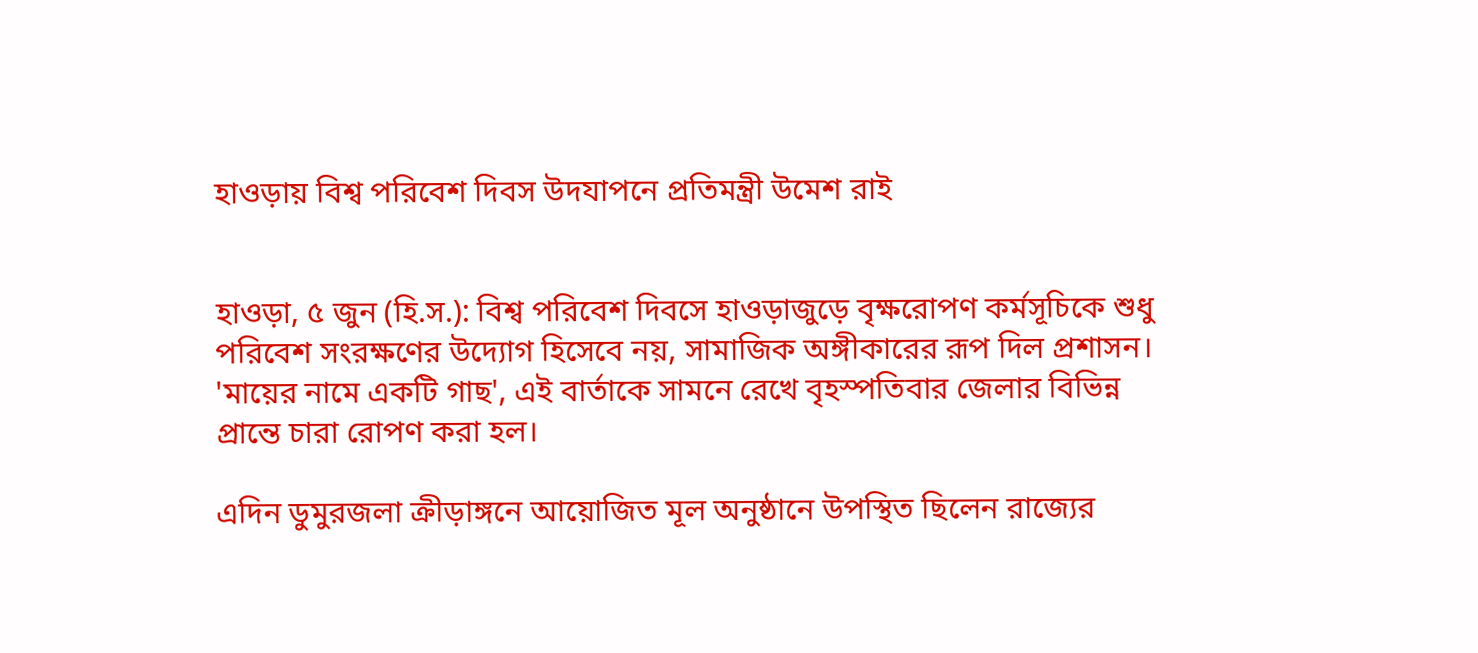হাওড়ায় বিশ্ব পরিবেশ দিবস উদযাপনে প্রতিমন্ত্রী উমেশ রাই


হাওড়া, ৫ জুন (হি.স.): বিশ্ব পরিবেশ দিবসে হাওড়াজুড়ে বৃক্ষরোপণ কর্মসূচিকে শুধু পরিবেশ সংরক্ষণের উদ্যোগ হিসেবে নয়, সামাজিক অঙ্গীকারের রূপ দিল প্রশাসন। 'মায়ের নামে একটি গাছ', এই বার্তাকে সামনে রেখে বৃহস্পতিবার জেলার বিভিন্ন প্রান্তে চারা রোপণ করা হল।

এদিন ডুমুরজলা ক্রীড়াঙ্গনে আয়োজিত মূল অনুষ্ঠানে উপস্থিত ছিলেন রাজ্যের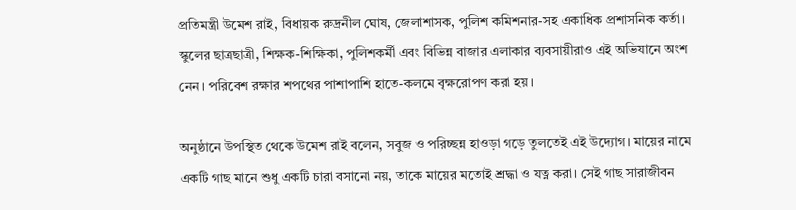প্রতিমন্ত্রী উমেশ রাই, বিধায়ক রুদ্রনীল ঘোষ, জেলাশাসক, পুলিশ কমিশনার-সহ একাধিক প্রশাসনিক কর্তা। স্কুলের ছাত্রছাত্রী, শিক্ষক-শিক্ষিকা, পুলিশকর্মী এবং বিভিন্ন বাজার এলাকার ব্যবসায়ীরাও এই অভিযানে অংশ নেন। পরিবেশ রক্ষার শপথের পাশাপাশি হাতে-কলমে বৃক্ষরোপণ করা হয়।

অনুষ্ঠানে উপস্থিত থেকে উমেশ রাই বলেন, সবুজ ও পরিচ্ছন্ন হাওড়া গড়ে তুলতেই এই উদ্যোগ। মায়ের নামে একটি গাছ মানে শুধু একটি চারা বসানো নয়, তাকে মায়ের মতোই শ্রদ্ধা ও যত্ন করা। সেই গাছ সারাজীবন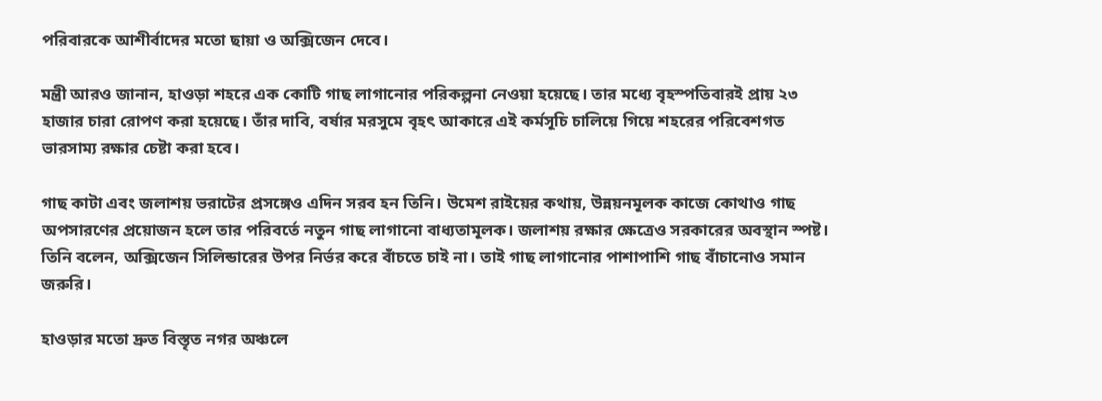পরিবারকে আশীর্বাদের মতো ছায়া ও অক্সিজেন দেবে।

মন্ত্রী আরও জানান, হাওড়া শহরে এক কোটি গাছ লাগানোর পরিকল্পনা নেওয়া হয়েছে। তার মধ্যে বৃহস্পতিবারই প্রায় ২৩ হাজার চারা রোপণ করা হয়েছে। তাঁর দাবি, বর্ষার মরসুমে বৃহৎ আকারে এই কর্মসূচি চালিয়ে গিয়ে শহরের পরিবেশগত ভারসাম্য রক্ষার চেষ্টা করা হবে।

গাছ কাটা এবং জলাশয় ভরাটের প্রসঙ্গেও এদিন সরব হন তিনি। উমেশ রাইয়ের কথায়, উন্নয়নমূলক কাজে কোথাও গাছ অপসারণের প্রয়োজন হলে তার পরিবর্তে নতুন গাছ লাগানো বাধ্যতামূলক। জলাশয় রক্ষার ক্ষেত্রেও সরকারের অবস্থান স্পষ্ট। তিনি বলেন, অক্সিজেন সিলিন্ডারের উপর নির্ভর করে বাঁচতে চাই না। তাই গাছ লাগানোর পাশাপাশি গাছ বাঁচানোও সমান জরুরি।

হাওড়ার মতো দ্রুত বিস্তৃত নগর অঞ্চলে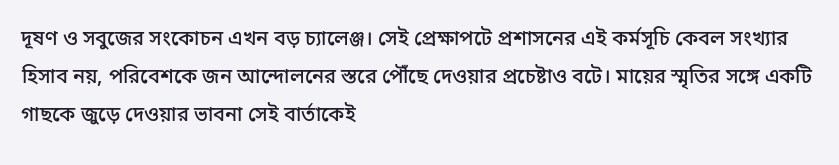দূষণ ও সবুজের সংকোচন এখন বড় চ্যালেঞ্জ। সেই প্রেক্ষাপটে প্রশাসনের এই কর্মসূচি কেবল সংখ্যার হিসাব নয়, পরিবেশকে জন আন্দোলনের স্তরে পৌঁছে দেওয়ার প্রচেষ্টাও বটে। মায়ের স্মৃতির সঙ্গে একটি গাছকে জুড়ে দেওয়ার ভাবনা সেই বার্তাকেই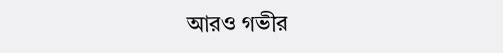আরও গভীর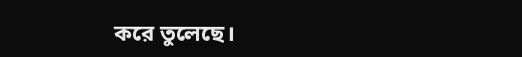করে তুলেছে।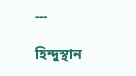---

হিন্দুস্থান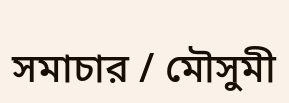সমাচার / মৌসুমী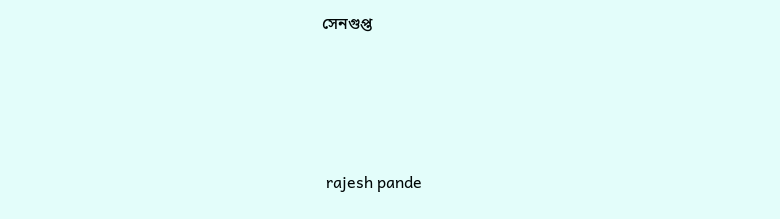সেনগুপ্ত






 rajesh pande